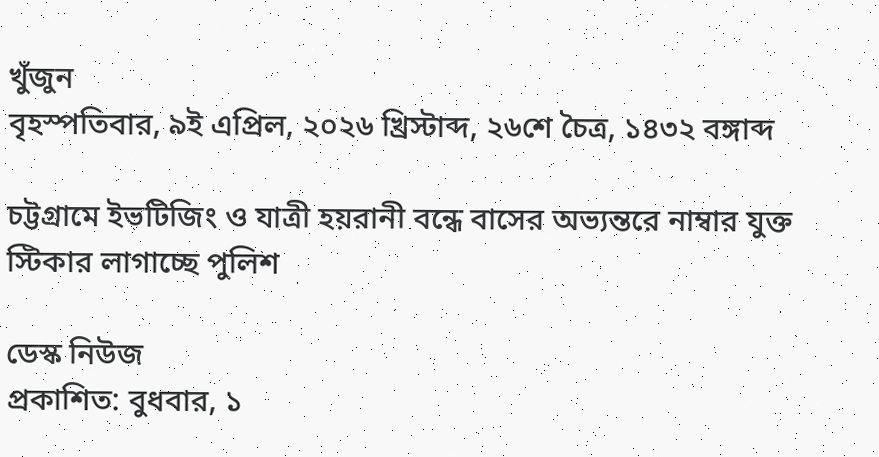খুঁজুন
বৃহস্পতিবার, ৯ই এপ্রিল, ২০২৬ খ্রিস্টাব্দ, ২৬শে চৈত্র, ১৪৩২ বঙ্গাব্দ

চট্টগ্রামে ইভটিজিং ও যাত্রী হয়রানী বন্ধে বাসের অভ্যন্তরে নাম্বার যুক্ত স্টিকার লাগাচ্ছে পুলিশ

ডেস্ক নিউজ
প্রকাশিত: বুধবার, ১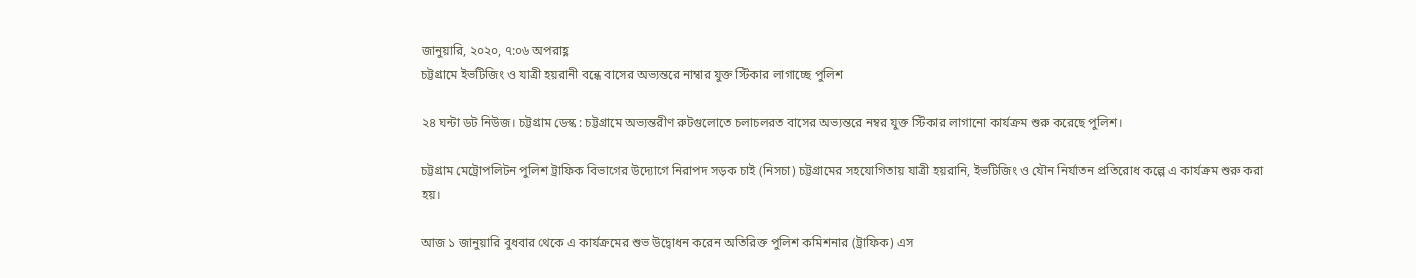জানুয়ারি, ২০২০, ৭:০৬ অপরাহ্ণ
চট্টগ্রামে ইভটিজিং ও যাত্রী হয়রানী বন্ধে বাসের অভ্যন্তরে নাম্বার যুক্ত স্টিকার লাগাচ্ছে পুলিশ

২৪ ঘন্টা ডট নিউজ। চট্টগ্রাম ডেস্ক : চট্টগ্রামে অভ্যন্তরীণ রুটগুলোতে চলাচলরত বাসের অভ্যন্তরে নম্বর যুক্ত স্টিকার লাগানো কার্যক্রম শুরু করেছে পুলিশ।

চট্টগ্রাম মেট্রোপলিটন পুলিশ ট্রাফিক বিভাগের উদ্যোগে নিরাপদ সড়ক চাই (নিসচা) চট্টগ্রামের সহযোগিতায় যাত্রী হয়রানি, ইভটিজিং ও যৌন নির্যাতন প্রতিরোধ কল্পে এ কার্যক্রম শুরু করা হয়।

আজ ১ জানুয়ারি বুধবার থেকে এ কার্যক্রমের শুভ উদ্বোধন করেন অতিরিক্ত পুলিশ কমিশনার (ট্রাফিক) এস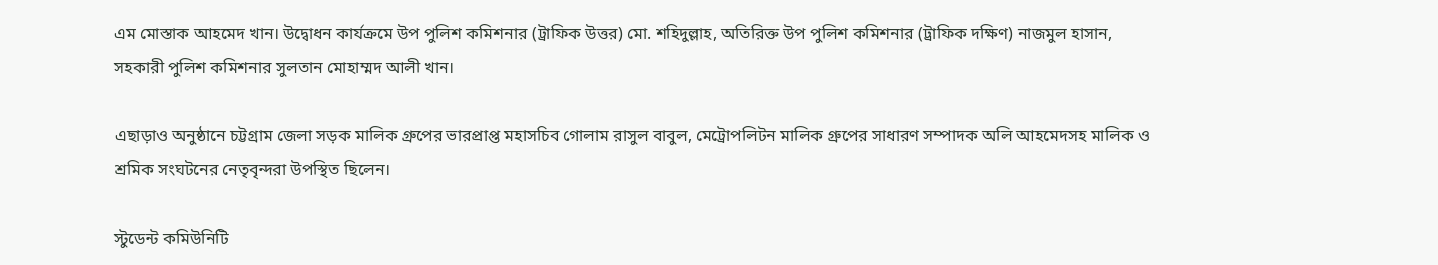এম মোস্তাক আহমেদ খান। উদ্বোধন কার্যক্রমে উপ পুলিশ কমিশনার (ট্রাফিক উত্তর) মো. শহিদুল্লাহ, অতিরিক্ত উপ পুলিশ কমিশনার (ট্রাফিক দক্ষিণ) নাজমুল হাসান, সহকারী পুলিশ কমিশনার সুলতান মোহাম্মদ আলী খান।

এছাড়াও অনুষ্ঠানে চট্টগ্রাম জেলা সড়ক মালিক গ্রুপের ভারপ্রাপ্ত মহাসচিব গোলাম রাসুল বাবুল, মেট্রোপলিটন মালিক গ্রুপের সাধারণ সম্পাদক অলি আহমেদসহ মালিক ও শ্রমিক সংঘটনের নেতৃবৃন্দরা উপস্থিত ছিলেন।

স্টুডেন্ট কমিউনিটি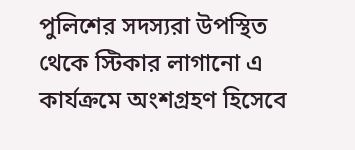পুলিশের সদস্যরা উপস্থিত থেকে স্টিকার লাগানো এ কার্যক্রমে অংশগ্রহণ হিসেবে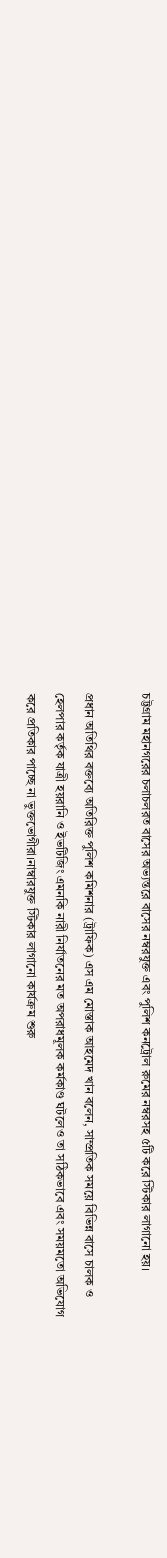চট্টগ্রাম মহানগরের চলাচলরত বাসের অভ্যন্তরে বাসের নম্বরযুক্ত এবং পুলিশ কনট্রোল রুমের নম্বরসহ ৫টি করে স্টিকার লাগানো হয়।

প্রধান অতিথির বক্তব্যে অতিরিক্ত পুলিশ কমিশনার (ট্রাফিক) এস এম মোস্তাক আহমেদ খান বলেন, সাম্প্রতিক সময়ে বিভিন্ন বাসে চালক ও হেলপার কর্তৃক যাত্রী হয়রানি ও ইভটিজিং এমনকি নারী নির্যাতনের মত অপরাধমূলক কর্মকাণ্ড ঘটলেও তা সঠিকভাবে এবং সময়মতো অভিযোগ করে প্রতিকার পাচ্ছে না ভুক্তভোগীরা।নাম্বারযুক্ত স্টিকার লাগানো কার্যক্রম শুরু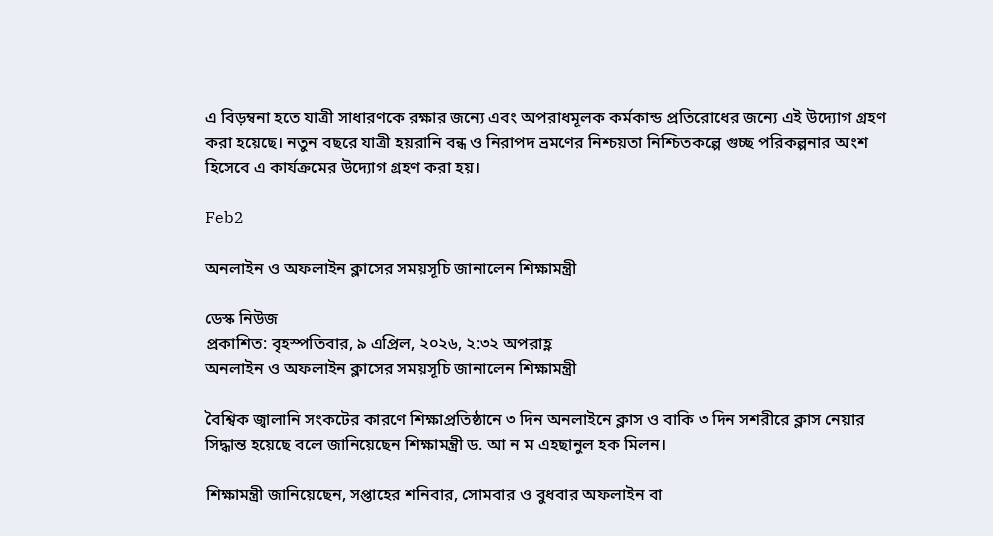এ বিড়ম্বনা হতে যাত্রী সাধারণকে রক্ষার জন্যে এবং অপরাধমূলক কর্মকান্ড প্রতিরোধের জন্যে এই উদ্যোগ গ্রহণ করা হয়েছে। নতুন বছরে যাত্রী হয়রানি বন্ধ ও নিরাপদ ভ্রমণের নিশ্চয়তা নিশ্চিতকল্পে গুচ্ছ পরিকল্পনার অংশ হিসেবে এ কার্যক্রমের উদ্যোগ গ্রহণ করা হয়।

Feb2

অনলাইন ও অফলাইন ক্লাসের সময়সূচি জানালেন শিক্ষামন্ত্রী

ডেস্ক নিউজ
প্রকাশিত: বৃহস্পতিবার, ৯ এপ্রিল, ২০২৬, ২:৩২ অপরাহ্ণ
অনলাইন ও অফলাইন ক্লাসের সময়সূচি জানালেন শিক্ষামন্ত্রী

বৈশ্বিক জ্বালানি সংকটের কারণে শিক্ষাপ্রতিষ্ঠানে ৩ দিন অনলাইনে ক্লাস ও বাকি ৩ দিন সশরীরে ক্লাস নেয়ার সিদ্ধান্ত হয়েছে বলে জানিয়েছেন শিক্ষামন্ত্রী ড. আ ন ম এহছানুল হক মিলন।

শিক্ষামন্ত্রী জানিয়েছেন, সপ্তাহের শনিবার, সোমবার ও বুধবার অফলাইন বা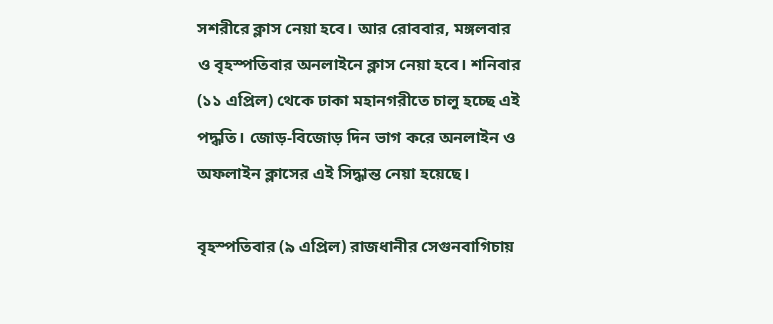সশরীরে ক্লাস নেয়া হবে। আর রোববার, মঙ্গলবার ও বৃহস্পতিবার অনলাইনে ক্লাস নেয়া হবে। শনিবার (১১ এপ্রিল) থেকে ঢাকা মহানগরীতে চালু হচ্ছে এই পদ্ধতি। জোড়-বিজোড় দিন ভাগ করে অনলাইন ও অফলাইন ক্লাসের এই সিদ্ধান্ত নেয়া হয়েছে।

বৃহস্পতিবার (৯ এপ্রিল) রাজধানীর সেগুনবাগিচায়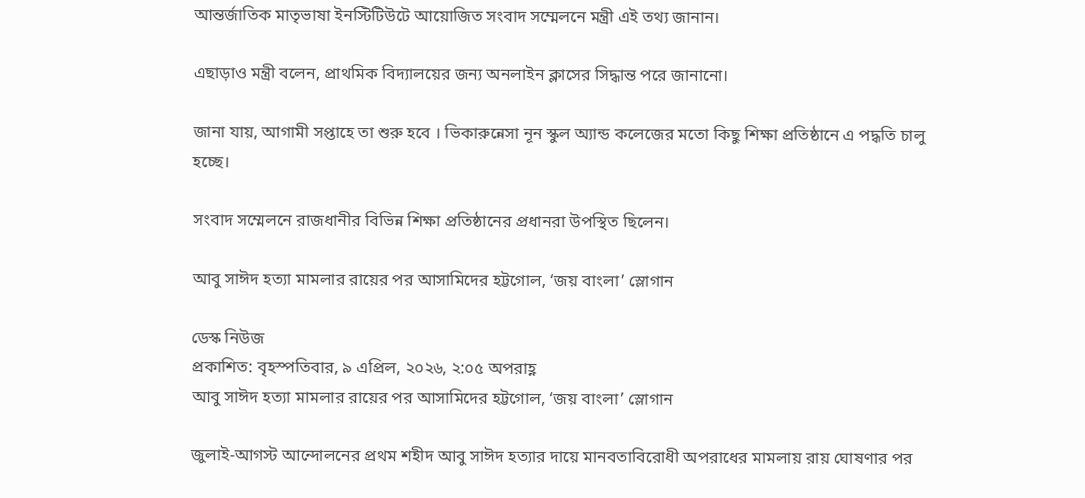আন্তর্জাতিক মাতৃভাষা ইনস্টিটিউটে আয়োজিত সংবাদ সম্মেলনে মন্ত্রী এই তথ্য জানান।

এছাড়াও মন্ত্রী বলেন, প্রাথমিক বিদ্যালয়ের জন্য অনলাইন ক্লাসের সিদ্ধান্ত পরে জানানো।

জানা যায়, আগামী সপ্তাহে তা শুরু হবে । ভিকারুন্নেসা নূন স্কুল অ্যান্ড কলেজের মতো কিছু শিক্ষা প্রতিষ্ঠানে এ পদ্ধতি চালু হচ্ছে।

সংবাদ সম্মেলনে রাজধানীর বিভিন্ন শিক্ষা প্রতিষ্ঠানের প্রধানরা উপস্থিত ছিলেন।

আবু সাঈদ হত্যা মামলার রায়ের পর আসামিদের হট্টগোল, ‘জয় বাংলা’ স্লোগান

ডেস্ক নিউজ
প্রকাশিত: বৃহস্পতিবার, ৯ এপ্রিল, ২০২৬, ২:০৫ অপরাহ্ণ
আবু সাঈদ হত্যা মামলার রায়ের পর আসামিদের হট্টগোল, ‘জয় বাংলা’ স্লোগান

জুলাই-আগস্ট আন্দোলনের প্রথম শহীদ আবু সাঈদ হত্যার দায়ে মানবতাবিরোধী অপরাধের মামলায় রায় ঘোষণার পর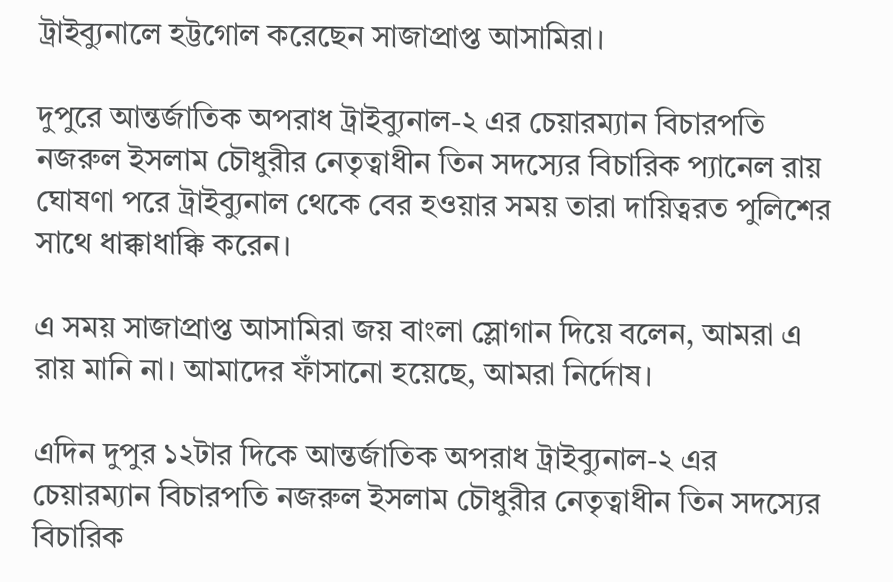ট্রাইব্যুনালে হট্টগোল করেছেন সাজাপ্রাপ্ত আসামিরা।

দুপুরে আন্তর্জাতিক অপরাধ ট্রাইব্যুনাল-২ এর চেয়ারম্যান বিচারপতি নজরুল ইসলাম চৌধুরীর নেতৃত্বাধীন তিন সদস্যের বিচারিক প্যানেল রায় ঘোষণা পরে ট্রাইব্যুনাল থেকে বের হওয়ার সময় তারা দায়িত্বরত পুলিশের সাথে ধাক্কাধাক্কি করেন।

এ সময় সাজাপ্রাপ্ত আসামিরা জয় বাংলা স্লোগান দিয়ে বলেন, আমরা এ রায় মানি না। আমাদের ফাঁসানো হয়েছে, আমরা নির্দোষ।

এদিন দুপুর ১২টার দিকে আন্তর্জাতিক অপরাধ ট্রাইব্যুনাল-২ এর চেয়ারম্যান বিচারপতি নজরুল ইসলাম চৌধুরীর নেতৃত্বাধীন তিন সদস্যের বিচারিক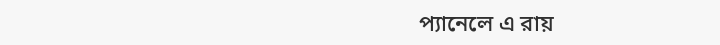প্যানেলে এ রায়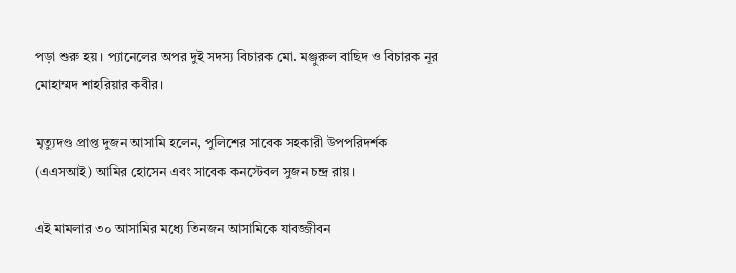পড়া শুরু হয়। প্যানেলের অপর দুই সদস্য বিচারক মো. মঞ্জুরুল বাছিদ ও বিচারক নূর মোহাম্মদ শাহরিয়ার কবীর।

মৃত্যুদণ্ড প্রাপ্ত দুজন আসামি হলেন, পুলিশের সাবেক সহকারী উপপরিদর্শক (এএসআই) আমির হোসেন এবং সাবেক কনস্টেবল সুজন চন্দ্র রায়।

এই মামলার ৩০ আসামির মধ্যে তিনজন আসামিকে যাবজ্জীবন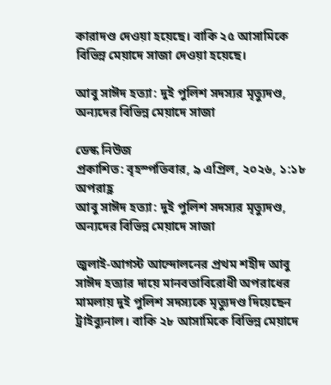কারাদণ্ড দেওয়া হয়েছে। বাকি ২৫ আসামিকে বিভিন্ন মেয়াদে সাজা দেওয়া হয়েছে।

আবু সাঈদ হত্যা: দুই পুলিশ সদস্যর মৃত্যুদণ্ড, অন্যদের বিভিন্ন মেয়াদে সাজা

ডেস্ক নিউজ
প্রকাশিত: বৃহস্পতিবার, ৯ এপ্রিল, ২০২৬, ১:১৮ অপরাহ্ণ
আবু সাঈদ হত্যা: দুই পুলিশ সদস্যর মৃত্যুদণ্ড, অন্যদের বিভিন্ন মেয়াদে সাজা

জুলাই-আগস্ট আন্দোলনের প্রথম শহীদ আবু সাঈদ হত্যার দায়ে মানবতাবিরোধী অপরাধের মামলায় দুই পুলিশ সদস্যকে মৃত্যুদণ্ড দিয়েছেন ট্রাইব্যুনাল। বাকি ২৮ আসামিকে বিভিন্ন মেয়াদে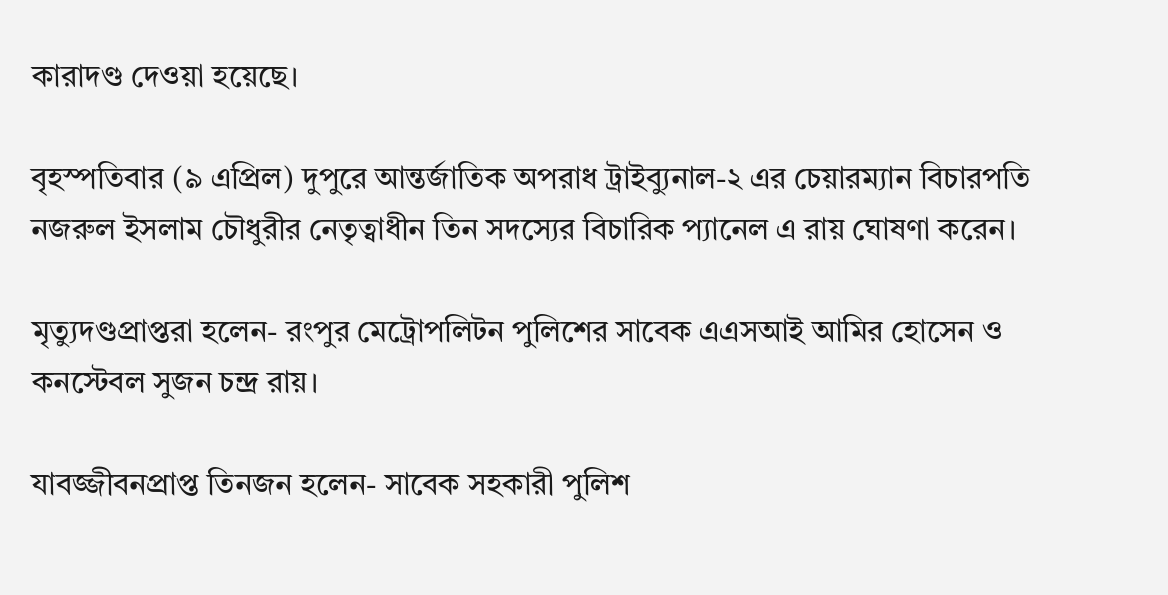কারাদণ্ড দেওয়া হয়েছে।

বৃহস্পতিবার (৯ এপ্রিল) দুপুরে আন্তর্জাতিক অপরাধ ট্রাইব্যুনাল-২ এর চেয়ারম্যান বিচারপতি নজরুল ইসলাম চৌধুরীর নেতৃত্বাধীন তিন সদস্যের বিচারিক প্যানেল এ রায় ঘোষণা করেন।

মৃত্যুদণ্ডপ্রাপ্তরা হলেন- রংপুর মেট্রোপলিটন পুলিশের সাবেক এএসআই আমির হোসেন ও কনস্টেবল সুজন চন্দ্র রায়।

যাবজ্জীবনপ্রাপ্ত তিনজন হলেন- সাবেক সহকারী পুলিশ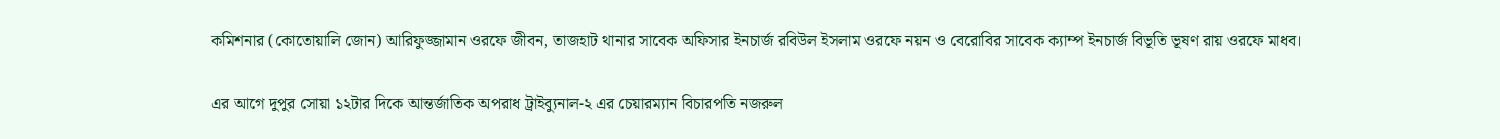কমিশনার (কোতোয়ালি জোন) আরিফুজ্জামান ওরফে জীবন, তাজহাট থানার সাবেক অফিসার ইনচার্জ রবিউল ইসলাম ওরফে নয়ন ও বেরোবির সাবেক ক্যাম্প ইনচার্জ বিভূতি ভূষণ রায় ওরফে মাধব।

এর আগে দুপুর সোয়া ১২টার দিকে আন্তর্জাতিক অপরাধ ট্রাইব্যুনাল-২ এর চেয়ারম্যান বিচারপতি নজরুল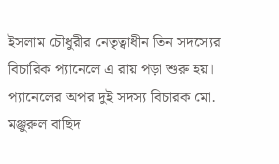ইসলাম চৌধুরীর নেতৃত্বাধীন তিন সদস্যের বিচারিক প্যানেলে এ রায় পড়া শুরু হয়। প্যানেলের অপর দুই সদস্য বিচারক মো. মঞ্জুরুল বাছিদ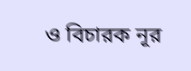ও বিচারক নূর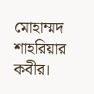মোহাম্মদ শাহরিয়ার কবীর।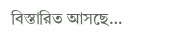বিস্তারিত আসছে…